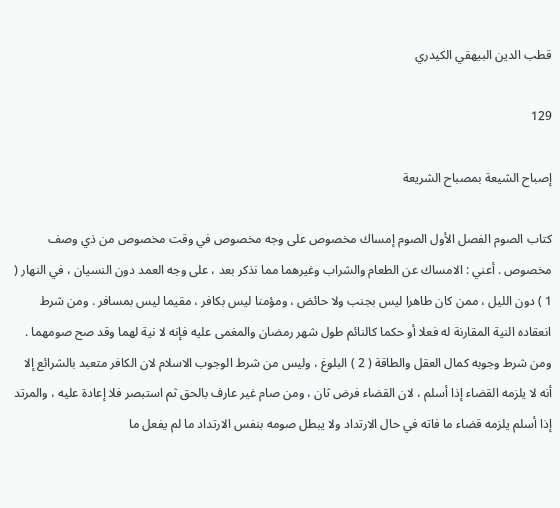قطب الدين البيهقي الكيدري

129

إصباح الشيعة بمصباح الشريعة

كتاب الصوم الفصل الأول الصوم إمساك مخصوص على وجه مخصوص في وقت مخصوص من ذي وصف مخصوص . أعني : الامساك عن الطعام والشراب وغيرهما مما نذكر بعد ، على وجه العمد دون النسيان ، في النهار ( 1 ) دون الليل ، ممن كان طاهرا ليس بجنب ولا حائض ، ومؤمنا ليس بكافر ، مقيما ليس بمسافر . ومن شرط انعقاده النية المقارنة له فعلا أو حكما كالنائم طول شهر رمضان والمغمى عليه فإنه لا نية لهما وقد صح صومهما . ومن شرط وجوبه كمال العقل والطاقة ( 2 ) البلوغ ، وليس من شرط الوجوب الاسلام لان الكافر متعبد بالشرائع إلا أنه لا يلزمه القضاء إذا أسلم ، لان القضاء فرض ثان ، ومن صام غير عارف بالحق ثم استبصر فلا إعادة عليه ، والمرتد إذا أسلم يلزمه قضاء ما فاته في حال الارتداد ولا يبطل صومه بنفس الارتداد ما لم يفعل ما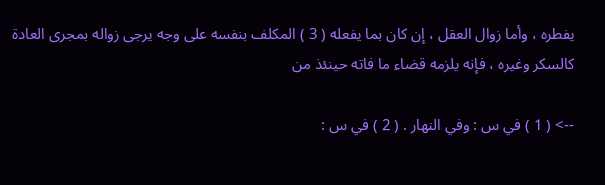يفطره ، وأما زوال العقل ، إن كان بما يفعله ( 3 ) المكلف بنفسه على وجه يرجى زواله بمجرى العادة كالسكر وغيره ، فإنه يلزمه قضاء ما فاته حينئذ من

--> ( 1 ) في س : وفي النهار . ( 2 ) في س :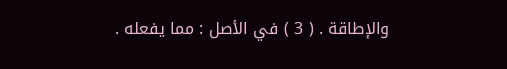والإطاقة . ( 3 ) في الأصل : مما يفعله .